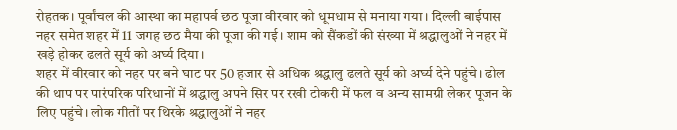रोहतक। पूर्वांचल की आस्था का महापर्व छठ पूजा वीरवार को धूमधाम से मनाया गया। दिल्ली बाईपास नहर समेत शहर में 11 जगह छठ मैया की पूजा की गई। शाम को सैंकडों की संख्या में श्रद्धालुओं ने नहर में खड़े होकर ढलते सूर्य को अर्घ्य दिया।
शहर में वीरवार को नहर पर बने घाट पर 50 हजार से अधिक श्रद्धालु ढलते सूर्य को अर्घ्य देने पहुंचे। ढोल की थाप पर पारंपरिक परिधानों में श्रद्धालु अपने सिर पर रखी टोकरी में फल व अन्य सामग्री लेकर पूजन के लिए पहुंचे। लोक गीतों पर थिरके श्रद्धालुओं ने नहर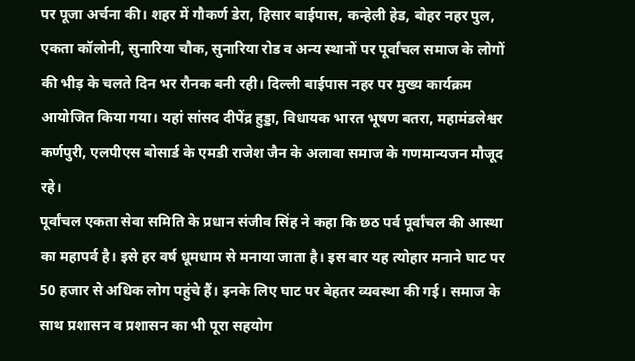पर पूजा अर्चना की। शहर में गौकर्ण डेरा, हिसार बाईपास, कन्हेली हेड, बोहर नहर पुल, एकता कॉलोनी, सुनारिया चौक, सुनारिया रोड व अन्य स्थानों पर पूर्वांचल समाज के लोगों की भीड़ के चलते दिन भर रौनक बनी रही। दिल्ली बाईपास नहर पर मुख्य कार्यक्रम आयोजित किया गया। यहां सांसद दीपेंद्र हुड्डा, विधायक भारत भूषण बतरा, महामंडलेश्वर कर्णपुरी, एलपीएस बोसार्ड के एमडी राजेश जैन के अलावा समाज के गणमान्यजन मौजूद रहे।
पूर्वांचल एकता सेवा समिति के प्रधान संजीव सिंह ने कहा कि छठ पर्व पूर्वांचल की आस्था का महापर्व है। इसे हर वर्ष धूमधाम से मनाया जाता है। इस बार यह त्योहार मनाने घाट पर 50 हजार से अधिक लोग पहुंचे हैं। इनके लिए घाट पर बेहतर व्यवस्था की गई। समाज के साथ प्रशासन व प्रशासन का भी पूरा सहयोग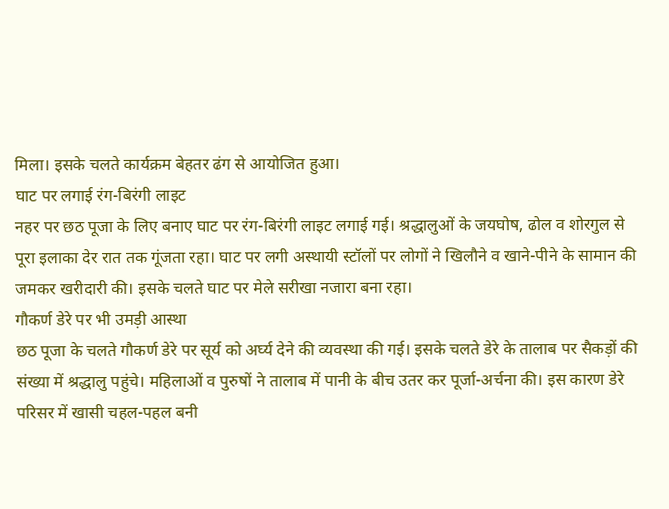मिला। इसके चलते कार्यक्रम बेहतर ढंग से आयोजित हुआ।
घाट पर लगाई रंग-बिरंगी लाइट
नहर पर छठ पूजा के लिए बनाए घाट पर रंग-बिरंगी लाइट लगाई गई। श्रद्धालुओं के जयघोष, ढोल व शोरगुल से पूरा इलाका देर रात तक गूंजता रहा। घाट पर लगी अस्थायी स्टॉलों पर लोगों ने खिलौने व खाने-पीने के सामान की जमकर खरीदारी की। इसके चलते घाट पर मेले सरीखा नजारा बना रहा।
गौकर्ण डेरे पर भी उमड़ी आस्था
छठ पूजा के चलते गौकर्ण डेरे पर सूर्य को अर्घ्य देने की व्यवस्था की गई। इसके चलते डेरे के तालाब पर सैकड़ों की संख्या में श्रद्धालु पहुंचे। महिलाओं व पुरुषों ने तालाब में पानी के बीच उतर कर पूर्जा-अर्चना की। इस कारण डेरे परिसर में खासी चहल-पहल बनी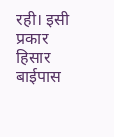रही। इसी प्रकार हिसार बाईपास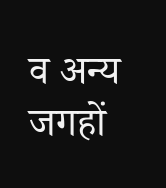व अन्य जगहों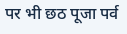पर भी छठ पूजा पर्व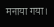मनाया गया।